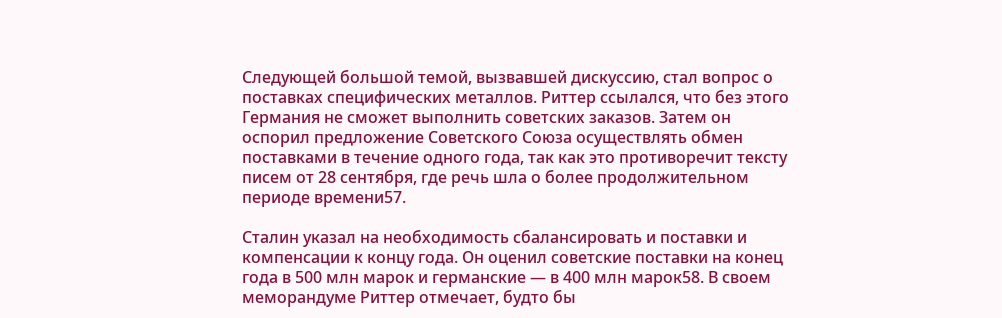Следующей большой темой, вызвавшей дискуссию, стал вопрос о поставках специфических металлов. Риттер ссылался, что без этого Германия не сможет выполнить советских заказов. Затем он оспорил предложение Советского Союза осуществлять обмен поставками в течение одного года, так как это противоречит тексту писем от 28 сентября, где речь шла о более продолжительном периоде времени57.

Сталин указал на необходимость сбалансировать и поставки и компенсации к концу года. Он оценил советские поставки на конец года в 500 млн марок и германские — в 400 млн марок58. В своем меморандуме Риттер отмечает, будто бы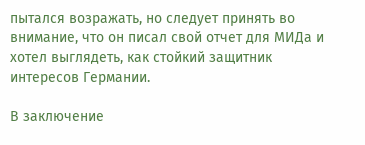пытался возражать, но следует принять во внимание, что он писал свой отчет для МИДа и хотел выглядеть, как стойкий защитник интересов Германии.

В заключение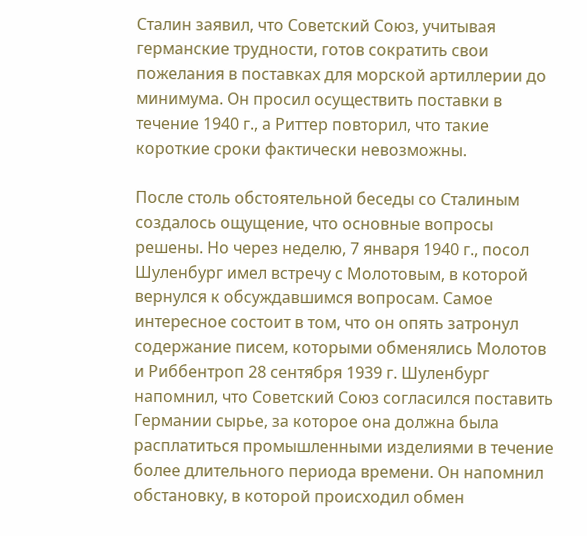Сталин заявил, что Советский Союз, учитывая германские трудности, готов сократить свои пожелания в поставках для морской артиллерии до минимума. Он просил осуществить поставки в течение 1940 г., а Риттер повторил, что такие короткие сроки фактически невозможны.

После столь обстоятельной беседы со Сталиным создалось ощущение, что основные вопросы решены. Но через неделю, 7 января 1940 г., посол Шуленбург имел встречу с Молотовым, в которой вернулся к обсуждавшимся вопросам. Самое интересное состоит в том, что он опять затронул содержание писем, которыми обменялись Молотов и Риббентроп 28 сентября 1939 г. Шуленбург напомнил, что Советский Союз согласился поставить Германии сырье, за которое она должна была расплатиться промышленными изделиями в течение более длительного периода времени. Он напомнил обстановку, в которой происходил обмен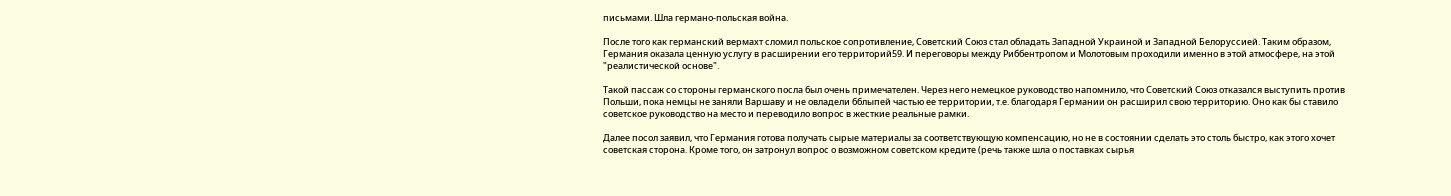письмами. Шла германо-польская война.

После того как германский вермахт сломил польское сопротивление, Советский Союз стал обладать Западной Украиной и Западной Белоруссией. Таким образом, Германия оказала ценную услугу в расширении его территорий59. И переговоры между Риббентропом и Молотовым проходили именно в этой атмосфере, на этой "реалистической основе".

Такой пассаж со стороны германского посла был очень примечателен. Через него немецкое руководство напомнило, что Советский Союз отказался выступить против Польши, пока немцы не заняли Варшаву и не овладели бблыпей частью ее территории, т.е. благодаря Германии он расширил свою территорию. Оно как бы ставило советское руководство на место и переводило вопрос в жесткие реальные рамки.

Далее посол заявил, что Германия готова получать сырые материалы за соответствующую компенсацию, но не в состоянии сделать это столь быстро, как этого хочет советская сторона. Кроме того, он затронул вопрос о возможном советском кредите (речь также шла о поставках сырья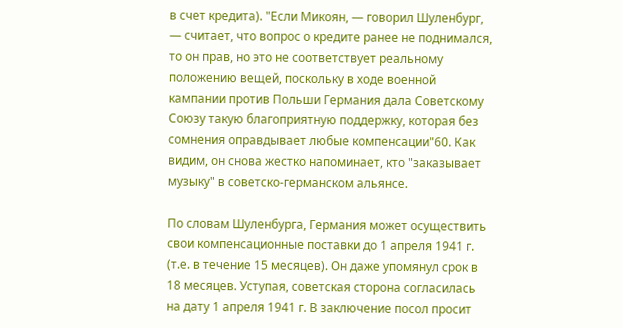в счет кредита). "Если Микоян, — говорил Шуленбург, — считает, что вопрос о кредите ранее не поднимался, то он прав, но это не соответствует реальному положению вещей, поскольку в ходе военной кампании против Польши Германия дала Советскому Союзу такую благоприятную поддержку, которая без сомнения оправдывает любые компенсации"60. Как видим, он снова жестко напоминает, кто "заказывает музыку" в советско-германском альянсе.

По словам Шуленбурга, Германия может осуществить свои компенсационные поставки до 1 апреля 1941 г. (т.е. в течение 15 месяцев). Он даже упомянул срок в 18 месяцев. Уступая, советская сторона согласилась на дату 1 апреля 1941 г. В заключение посол просит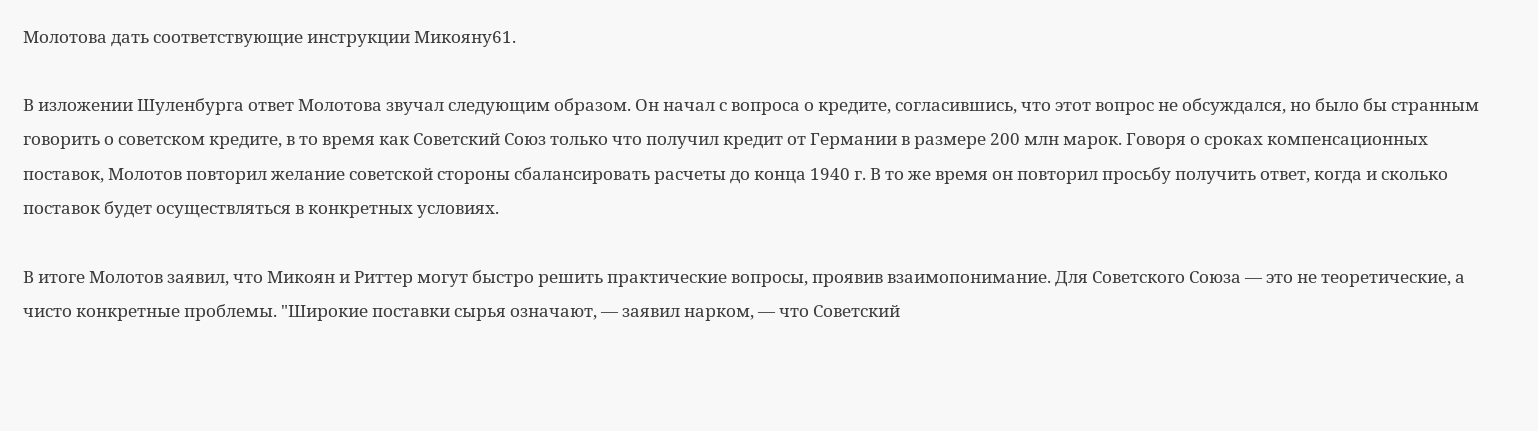Молотова дать соответствующие инструкции Микояну61.

В изложении Шуленбурга ответ Молотова звучал следующим образом. Он начал с вопроса о кредите, согласившись, что этот вопрос не обсуждался, но было бы странным говорить о советском кредите, в то время как Советский Союз только что получил кредит от Германии в размере 200 млн марок. Говоря о сроках компенсационных поставок, Молотов повторил желание советской стороны сбалансировать расчеты до конца 1940 г. В то же время он повторил просьбу получить ответ, когда и сколько поставок будет осуществляться в конкретных условиях.

В итоге Молотов заявил, что Микоян и Риттер могут быстро решить практические вопросы, проявив взаимопонимание. Для Советского Союза — это не теоретические, а чисто конкретные проблемы. "Широкие поставки сырья означают, — заявил нарком, — что Советский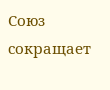Союз сокращает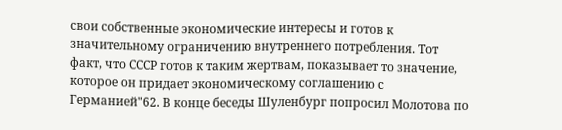свои собственные экономические интересы и готов к значительному ограничению внутреннего потребления. Тот факт, что СССР готов к таким жертвам, показывает то значение, которое он придает экономическому соглашению с Германией"62. В конце беседы Шуленбург попросил Молотова по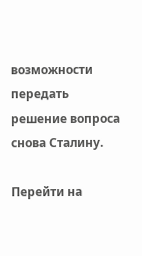возможности передать решение вопроса снова Сталину.

Перейти на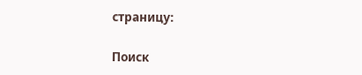страницу:

Поиск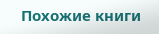Похожие книги